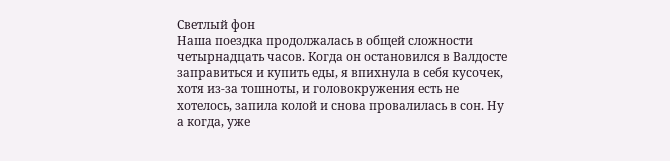Светлый фон
Наша поездка продолжалась в общей сложности четырнадцать часов. Когда он остановился в Валдосте заправиться и купить еды, я впихнула в себя кусочек, хотя из-за тошноты, и головокружения есть не хотелось, запила колой и снова провалилась в сон. Ну а когда, уже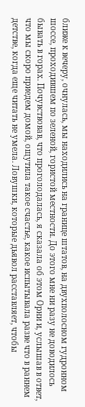ближе к вечеру, очнулась, мы находились на границе штатов, на двухполосном гудронном шоссе, проходившем по зеленой, гористой местности. До этого мне ни разу не доводилось бывать в горах. Почувствовав, что проголодалась, я сказала об этом Орни и, услышав в ответ, что мы скоро приедем домой, ощутила такое счастье, какое испытывала разве что в раннем детстве, когда еще читать не умела. Ловушки, которые дьявол расставляет, чтобы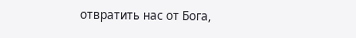отвратить нас от Бога,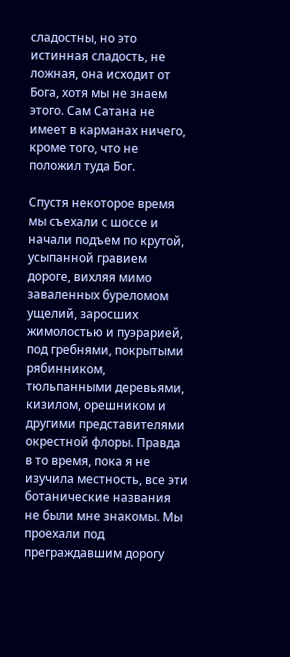сладостны, но это истинная сладость, не ложная, она исходит от Бога, хотя мы не знаем этого. Сам Сатана не имеет в карманах ничего, кроме того, что не положил туда Бог.

Спустя некоторое время мы съехали с шоссе и начали подъем по крутой, усыпанной гравием дороге, вихляя мимо заваленных буреломом ущелий, заросших жимолостью и пуэрарией, под гребнями, покрытыми рябинником, тюльпанными деревьями, кизилом, орешником и другими представителями окрестной флоры. Правда в то время, пока я не изучила местность, все эти ботанические названия не были мне знакомы. Мы проехали под преграждавшим дорогу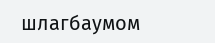шлагбаумом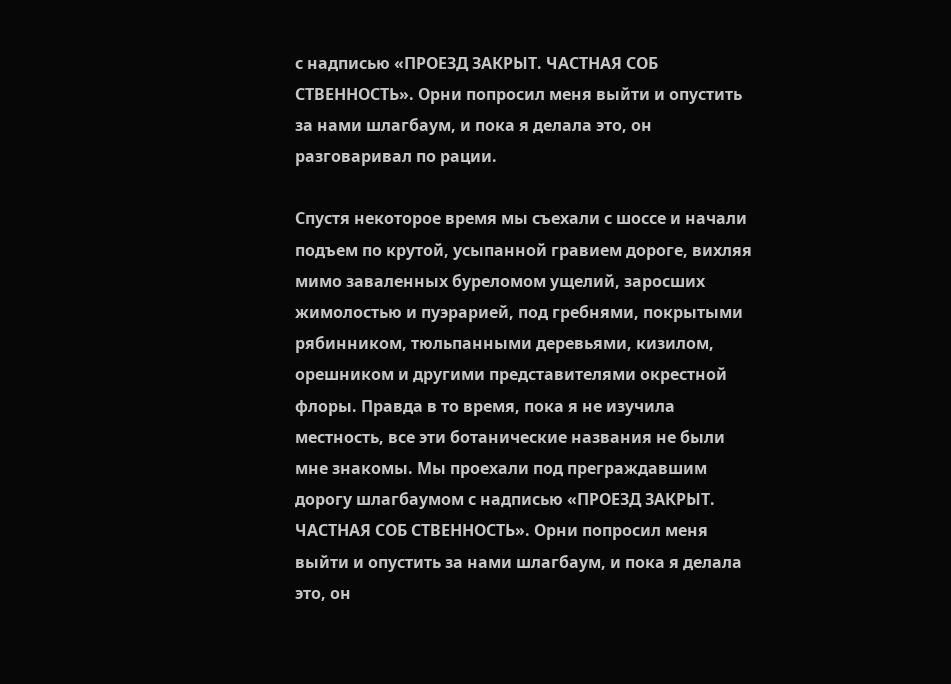с надписью «ПРОЕЗД ЗАКРЫТ. ЧАСТНАЯ СОБ СТВЕННОСТЬ». Орни попросил меня выйти и опустить за нами шлагбаум, и пока я делала это, он разговаривал по рации.

Спустя некоторое время мы съехали с шоссе и начали подъем по крутой, усыпанной гравием дороге, вихляя мимо заваленных буреломом ущелий, заросших жимолостью и пуэрарией, под гребнями, покрытыми рябинником, тюльпанными деревьями, кизилом, орешником и другими представителями окрестной флоры. Правда в то время, пока я не изучила местность, все эти ботанические названия не были мне знакомы. Мы проехали под преграждавшим дорогу шлагбаумом с надписью «ПРОЕЗД ЗАКРЫТ. ЧАСТНАЯ СОБ СТВЕННОСТЬ». Орни попросил меня выйти и опустить за нами шлагбаум, и пока я делала это, он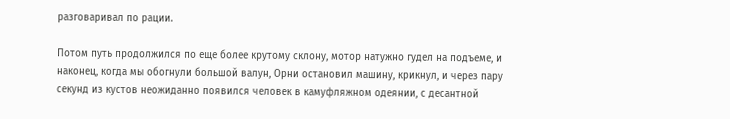разговаривал по рации.

Потом путь продолжился по еще более крутому склону, мотор натужно гудел на подъеме, и наконец, когда мы обогнули большой валун, Орни остановил машину, крикнул, и через пару секунд из кустов неожиданно появился человек в камуфляжном одеянии, с десантной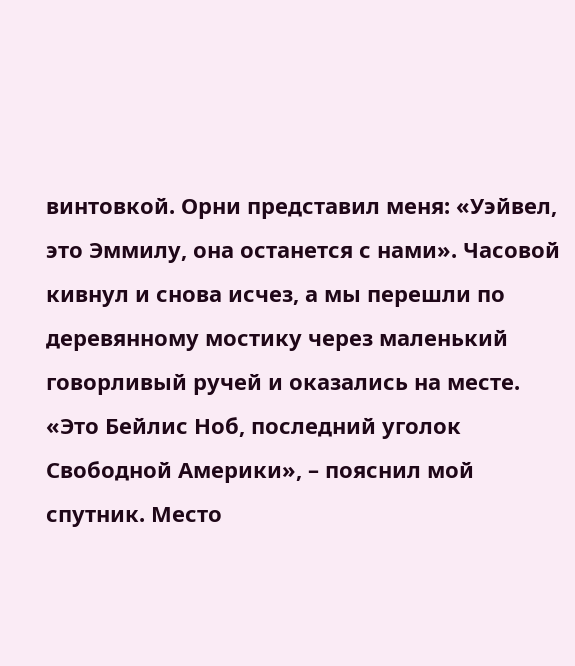винтовкой. Орни представил меня: «Уэйвел, это Эммилу, она останется с нами». Часовой кивнул и снова исчез, а мы перешли по деревянному мостику через маленький говорливый ручей и оказались на месте. «Это Бейлис Ноб, последний уголок Свободной Америки», – пояснил мой спутник. Место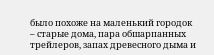было похоже на маленький городок – старые дома, пара обшарпанных трейлеров, запах древесного дыма и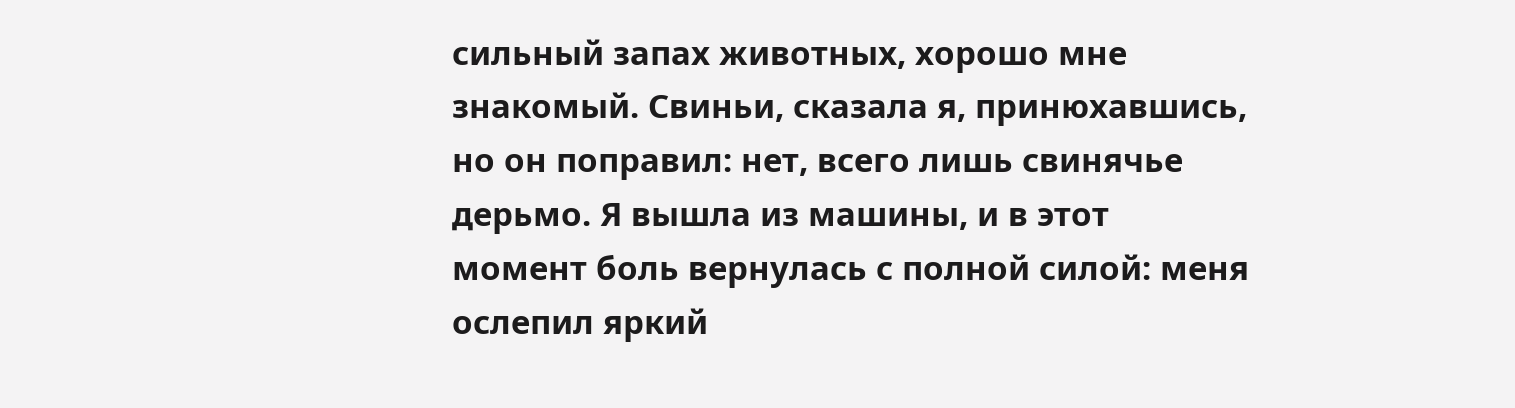сильный запах животных, хорошо мне знакомый. Свиньи, сказала я, принюхавшись, но он поправил: нет, всего лишь свинячье дерьмо. Я вышла из машины, и в этот момент боль вернулась с полной силой: меня ослепил яркий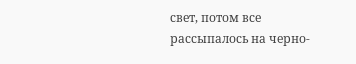свет, потом все рассыпалось на черно-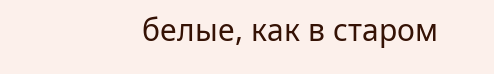белые, как в старом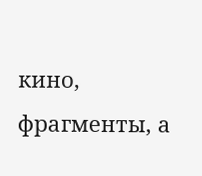кино, фрагменты, а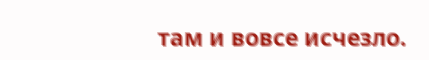там и вовсе исчезло.